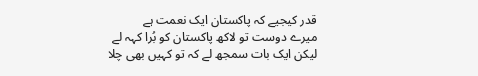قدر کیجیے کہ پاکستان ایک نعمت ہے
میرے دوست تو لاکھ پاکستان کو بُرا کہہ لے لیکن ایک بات سمجھ لے کہ تو کہیں بھی چلا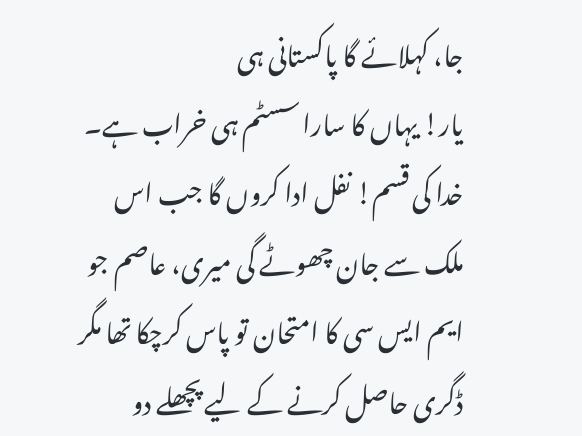جا، کہلائے گا پاکستانی ہی
یار! یہاں کا سارا سسٹم ہی خراب ہے۔ خدا کی قسم! نفل ادا کروں گا جب اس ملک سے جان چھوٹے گی میری، عاصم جو ایم ایس سی کا امتحان تو پاس کرچکا تھا مگر ڈگری حاصل کرنے کے لیے پچھلے دو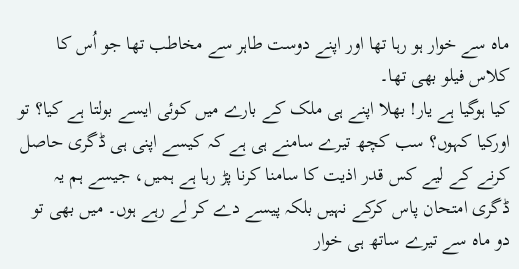ماہ سے خوار ہو رہا تھا اور اپنے دوست طاہر سے مخاطب تھا جو اُس کا کلاس فیلو بھی تھا۔
کیا ہوگیا ہے یار! بھلا اپنے ہی ملک کے بارے میں کوئی ایسے بولتا ہے کیا؟ تو اورکیا کہوں؟ سب کچھ تیرے سامنے ہی ہے کہ کیسے اپنی ہی ڈگری حاصل کرنے کے لیے کس قدر اذیت کا سامنا کرنا پڑ رہا ہے ہمیں، جیسے ہم یہ ڈگری امتحان پاس کرکے نہیں بلکہ پیسے دے کر لے رہے ہوں۔ میں بھی تو دو ماہ سے تیرے ساتھ ہی خوار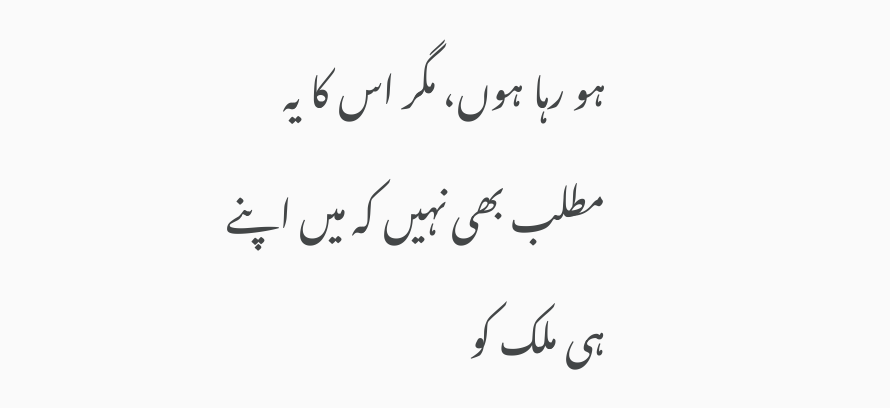ہو رہا ہوں، مگر اس کا یہ مطلب بھی نہیں کہ میں اپنے ہی ملک کو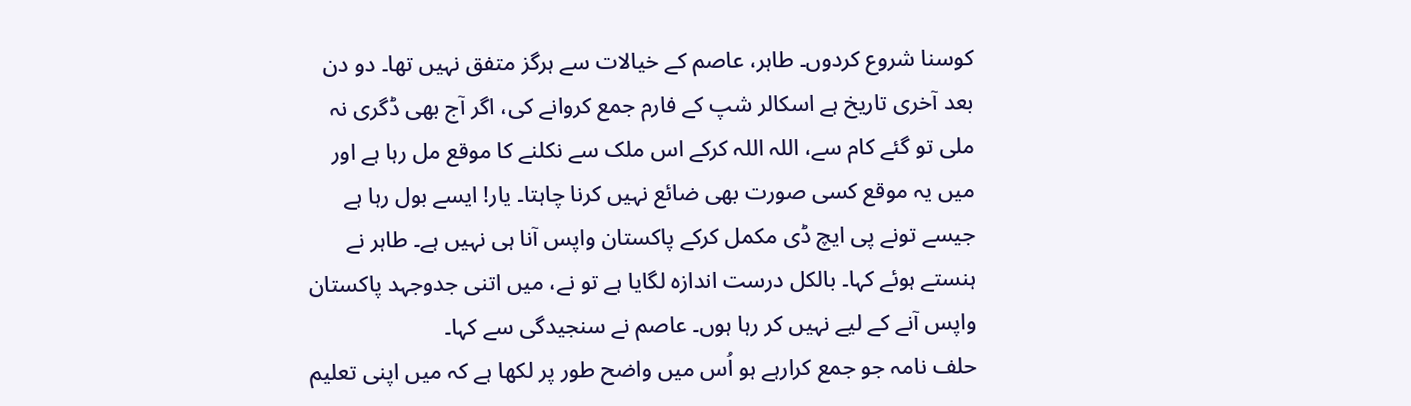کوسنا شروع کردوں۔ طاہر، عاصم کے خیالات سے ہرگز متفق نہیں تھا۔ دو دن بعد آخری تاریخ ہے اسکالر شپ کے فارم جمع کروانے کی، اگر آج بھی ڈگری نہ ملی تو گئے کام سے، اللہ اللہ کرکے اس ملک سے نکلنے کا موقع مل رہا ہے اور میں یہ موقع کسی صورت بھی ضائع نہیں کرنا چاہتا۔ یار! ایسے بول رہا ہے جیسے تونے پی ایچ ڈی مکمل کرکے پاکستان واپس آنا ہی نہیں ہے۔ طاہر نے ہنستے ہوئے کہا۔ بالکل درست اندازہ لگایا ہے تو نے، میں اتنی جدوجہد پاکستان واپس آنے کے لیے نہیں کر رہا ہوں۔ عاصم نے سنجیدگی سے کہا۔
حلف نامہ جو جمع کرارہے ہو اُس میں واضح طور پر لکھا ہے کہ میں اپنی تعلیم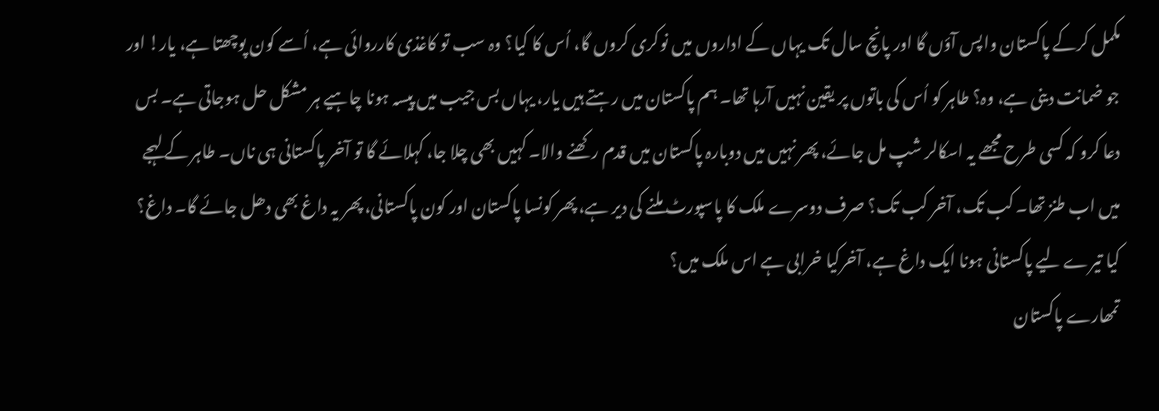مکمل کرکے پاکستان واپس آؤں گا اور پانچ سال تک یہاں کے اداروں میں نوکری کروں گا، اُس کا کیا؟ وہ سب تو کاغذی کارروائی ہے، اُسے کون پوچھتا ہے، یار! اور جو ضمانت دینی ہے، وہ؟ طاہر کو اُس کی باتوں پر یقین نہیں آرہا تھا۔ ہم پاکستان میں رہتے ہیں یار، یہاں بس جیب میں پیسہ ہونا چاہیے ہر مشکل حل ہوجاتی ہے۔ بس دعا کرو کہ کسی طرح مجھے یہ اسکالر شپ مل جائے، پھر نہیں میں دوبارہ پاکستان میں قدم رکھنے والا۔ کہیں بھی چلا جا، کہلائے گا تو آخر پاکستانی ہی ناں۔ طاہر کے لہجے میں اب طنز تھا۔ کب تک، آخر کب تک؟ صرف دوسرے ملک کا پاسپورٹ ملنے کی دیر ہے، پھر کونسا پاکستان اور کون پاکستانی، پھر یہ داغ بھی دھل جائے گا۔ داغ؟ کیا تیرے لیے پاکستانی ہونا ایک داغ ہے، آخرکیا خرابی ہے اس ملک میں؟
تمھارے پاکستان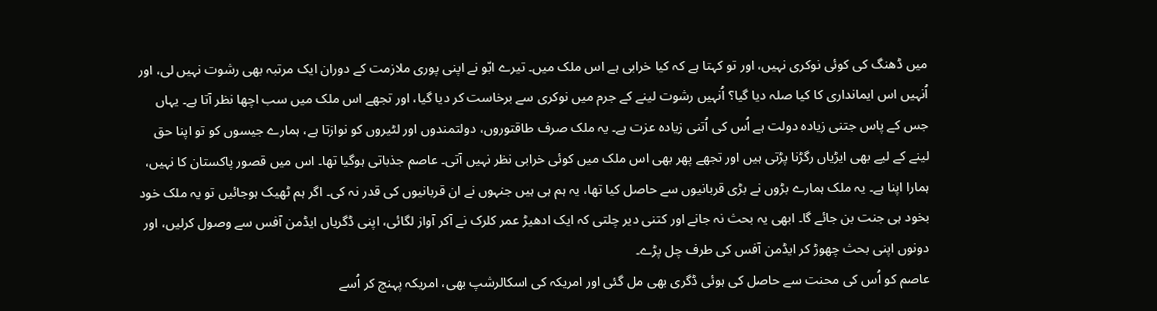میں ڈھنگ کی کوئی نوکری نہیں، اور تو کہتا ہے کہ کیا خرابی ہے اس ملک میں۔ تیرے ابّو نے اپنی پوری ملازمت کے دوران ایک مرتبہ بھی رشوت نہیں لی، اور اُنہیں اس ایمانداری کا کیا صلہ دیا گیا؟ اُنہیں رشوت لینے کے جرم میں نوکری سے برخاست کر دیا گیا، اور تجھے اس ملک میں سب اچھا نظر آتا ہے۔ یہاں جس کے پاس جتنی زیادہ دولت ہے اُس کی اُتنی زیادہ عزت ہے۔ یہ ملک صرف طاقتوروں، دولتمندوں اور لٹیروں کو نوازتا ہے، ہمارے جیسوں کو تو اپنا حق لینے کے لیے بھی ایڑیاں رگڑنا پڑتی ہیں اور تجھے پھر بھی اس ملک میں کوئی خرابی نظر نہیں آتی۔ عاصم جذباتی ہوگیا تھا۔ اس میں قصور پاکستان کا نہیں، ہمارا اپنا ہے۔ یہ ملک ہمارے بڑوں نے بڑی قربانیوں سے حاصل کیا تھا، یہ ہم ہی ہیں جنہوں نے ان قربانیوں کی قدر نہ کی۔ اگر ہم ٹھیک ہوجائیں تو یہ ملک خود بخود ہی جنت بن جائے گا۔ ابھی یہ بحث نہ جانے اور کتنی دیر چلتی کہ ایک ادھیڑ عمر کلرک نے آکر آواز لگائی، اپنی ڈگریاں ایڈمن آفس سے وصول کرلیں، اور دونوں اپنی بحث چھوڑ کر ایڈمن آفس کی طرف چل پڑے۔
عاصم کو اُس کی محنت سے حاصل کی ہوئی ڈگری بھی مل گئی اور امریکہ کی اسکالرشپ بھی، امریکہ پہنچ کر اُسے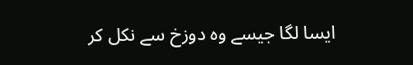ایسا لگا جیسے وہ دوزخ سے نکل کر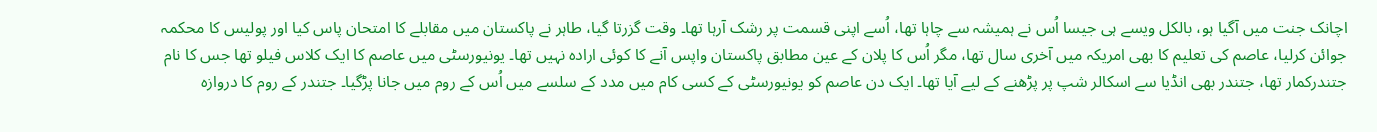اچانک جنت میں آگیا ہو، بالکل ویسے ہی جیسا اُس نے ہمیشہ سے چاہا تھا، اُسے اپنی قسمت پر رشک آرہا تھا۔ وقت گزرتا گیا، طاہر نے پاکستان میں مقابلے کا امتحان پاس کیا اور پولیس کا محکمہ جوائن کرلیا، عاصم کی تعلیم کا بھی امریکہ میں آخری سال تھا، مگر اُس کا پلان کے عین مطابق پاکستان واپس آنے کا کوئی ارادہ نہیں تھا۔ یونیورسٹی میں عاصم کا ایک کلاس فیلو تھا جس کا نام جتندرکمار تھا، جتندر بھی انڈیا سے اسکالر شپ پر پڑھنے کے لیے آیا تھا۔ ایک دن عاصم کو یونیورسٹی کے کسی کام میں مدد کے سلسے میں اُس کے روم میں جانا پڑگیا۔ جتندر کے روم کا دروازہ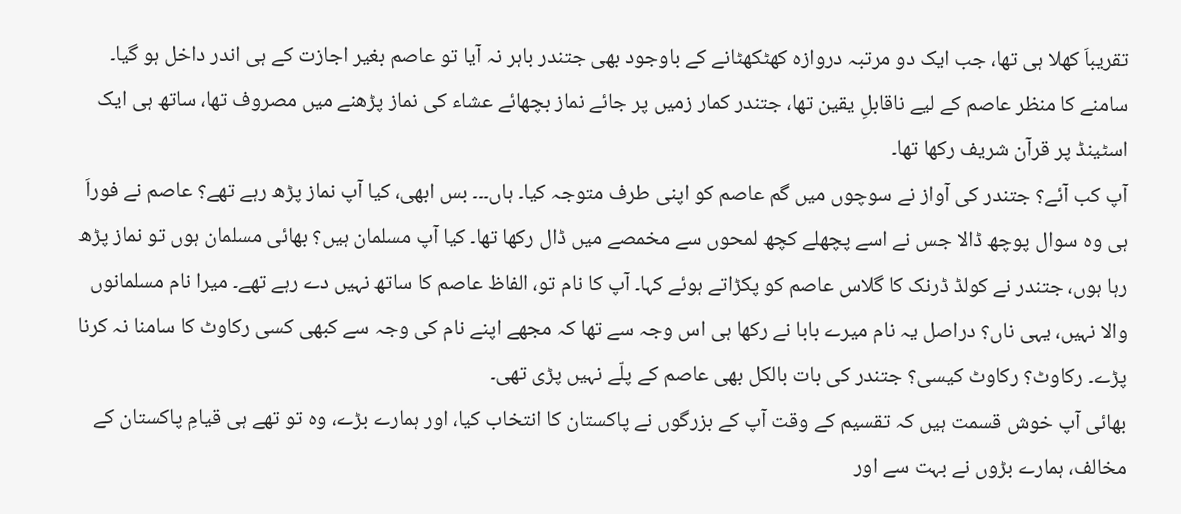تقریباَ کھلا ہی تھا، جب ایک دو مرتبہ دروازہ کھٹکھٹانے کے باوجود بھی جتندر باہر نہ آیا تو عاصم بغیر اجازت کے ہی اندر داخل ہو گیا۔ سامنے کا منظر عاصم کے لیے ناقابلِ یقین تھا، جتندر کمار زمیں پر جائے نماز بچھائے عشاء کی نماز پڑھنے میں مصروف تھا، ساتھ ہی ایک اسٹینڈ پر قرآن شریف رکھا تھا۔
آپ کب آئے؟ جتندر کی آواز نے سوچوں میں گم عاصم کو اپنی طرف متوجہ کیا۔ ہاں۔۔۔ بس ابھی، کیا آپ نماز پڑھ رہے تھے؟ عاصم نے فوراَ ہی وہ سوال پوچھ ڈالا جس نے اسے پچھلے کچھ لمحوں سے مخمصے میں ڈال رکھا تھا۔ کیا آپ مسلمان ہیں؟ بھائی مسلمان ہوں تو نماز پڑھ رہا ہوں، جتندر نے کولڈ ڈرنک کا گلاس عاصم کو پکڑاتے ہوئے کہا۔ آپ کا نام تو، الفاظ عاصم کا ساتھ نہیں دے رہے تھے۔ میرا نام مسلمانوں والا نہیں، یہی ناں؟ دراصل یہ نام میرے بابا نے رکھا ہی اس وجہ سے تھا کہ مجھے اپنے نام کی وجہ سے کبھی کسی رکاوٹ کا سامنا نہ کرنا پڑے۔ رکاوٹ؟ رکاوٹ کیسی؟ جتندر کی بات بالکل بھی عاصم کے پلّے نہیں پڑی تھی۔
بھائی آپ خوش قسمت ہیں کہ تقسیم کے وقت آپ کے بزرگوں نے پاکستان کا انتخاب کیا، اور ہمارے بڑے، وہ تو تھے ہی قیامِ پاکستان کے مخالف، ہمارے بڑوں نے بہت سے اور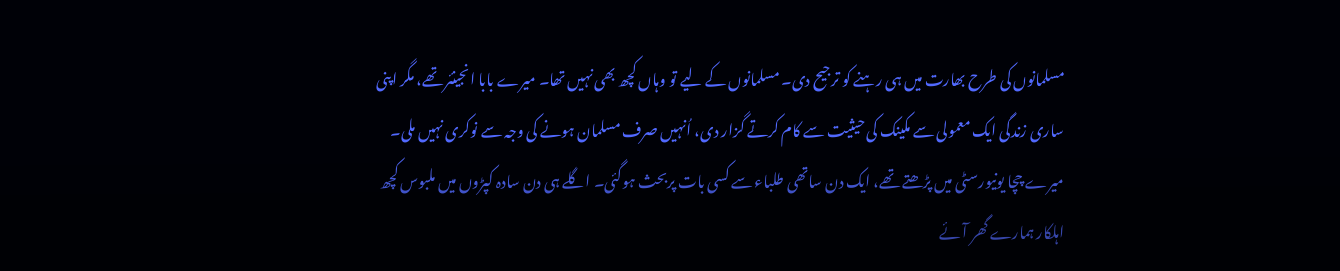مسلمانوں کی طرح بھارت میں ہی رہنے کو ترجیح دی۔ مسلمانوں کے لیے تو وہاں کچھ بھی نہیں تھا۔ میرے بابا انجینئر تھے، مگر اپنی ساری زندگی ایک معمولی سے مکینک کی حیثیت سے کام کرتے گزار دی، اُنہیں صرف مسلمان ہونے کی وجہ سے نوکری نہیں ملی۔ میرے چچا یونیورسٹی میں پڑھتے تھے، ایک دن ساتھی طلباء سے کسی بات پربحث ہوگئی۔ اگلے ہی دن سادہ کپڑوں میں ملبوس کچھ اہلکار ہمارے گھر آئے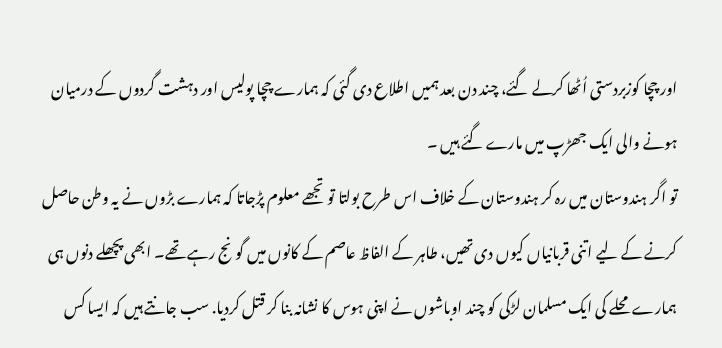اور چچا کوزبردستی اُٹھا کرلے گئے، چند دن بعد ہمیں اطلاع دی گئی کہ ہمارے چچا پولیس اور دہشت گردوں کے درمیان ہونے والی ایک جھڑپ میں مارے گئے ہیں ۔
تو اگر ہندوستان میں رہ کر ہندوستان کے خلاف اس طرح بولتا تو تجھے معلوم پڑجاتا کہ ہمارے بڑوں نے یہ وطن حاصل کرنے کے لیے اتنی قربانیاں کیوں دی تھیں، طاہر کے الفاظ عاصم کے کانوں میں گونج رہے تھے۔ ابھی پچھلے دنوں ہی ہمارے محلے کی ایک مسلمان لڑکی کو چند اوباشوں نے اپنی ہوس کا نشانہ بنا کر قتل کردیا. سب جانتے ہیں کہ ایسا کس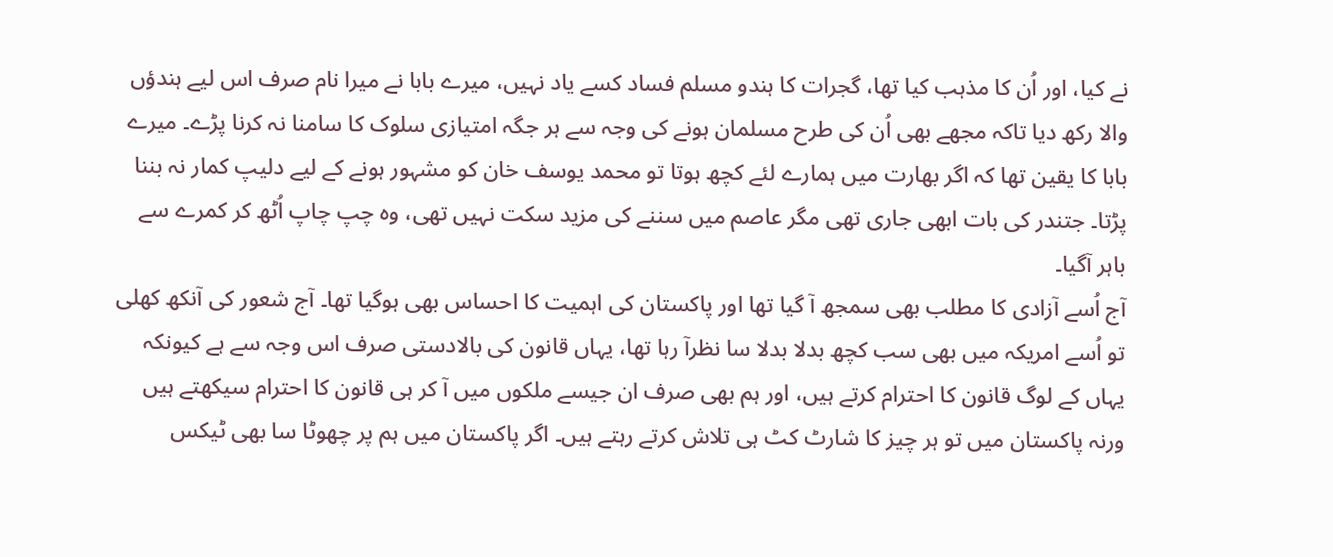نے کیا، اور اُن کا مذہب کیا تھا، گجرات کا ہندو مسلم فساد کسے یاد نہیں، میرے بابا نے میرا نام صرف اس لیے ہندؤں والا رکھ دیا تاکہ مجھے بھی اُن کی طرح مسلمان ہونے کی وجہ سے ہر جگہ امتیازی سلوک کا سامنا نہ کرنا پڑے۔ میرے بابا کا یقین تھا کہ اگر بھارت میں ہمارے لئے کچھ ہوتا تو محمد یوسف خان کو مشہور ہونے کے لیے دلیپ کمار نہ بننا پڑتا۔ جتندر کی بات ابھی جاری تھی مگر عاصم میں سننے کی مزید سکت نہیں تھی، وہ چپ چاپ اُٹھ کر کمرے سے باہر آگیا۔
آج اُسے آزادی کا مطلب بھی سمجھ آ گیا تھا اور پاکستان کی اہمیت کا احساس بھی ہوگیا تھا۔ آج شعور کی آنکھ کھلی تو اُسے امریکہ میں بھی سب کچھ بدلا بدلا سا نظرآ رہا تھا، یہاں قانون کی بالادستی صرف اس وجہ سے ہے کیونکہ یہاں کے لوگ قانون کا احترام کرتے ہیں، اور ہم بھی صرف ان جیسے ملکوں میں آ کر ہی قانون کا احترام سیکھتے ہیں ورنہ پاکستان میں تو ہر چیز کا شارٹ کٹ ہی تلاش کرتے رہتے ہیں۔ اگر پاکستان میں ہم پر چھوٹا سا بھی ٹیکس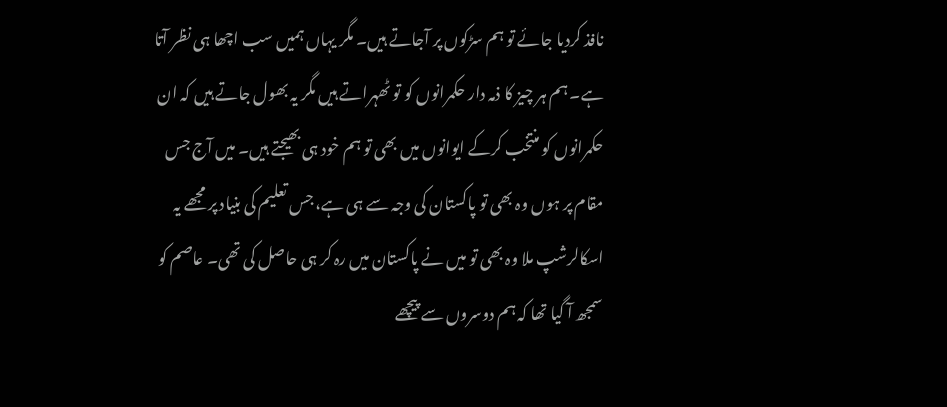نافذ کردیا جائے تو ہم سڑکوں پر آجاتے ہیں۔ مگر یہاں ہمیں سب اچھا ہی نظر آتا ہے۔ ہم ہر چیز کا ذمہ دار حکمرانوں کو تو ٹھہراتے ہیں مگر یہ بھول جاتے ہیں کہ ان حکمرانوں کو منتخب کرکے ایوانوں میں بھی تو ہم خود ہی بھیجتے ہیں۔ میں آج جس مقام پر ہوں وہ بھی تو پاکستان کی وجہ سے ہی ہے، جس تعلیم کی بنیاد پر مجھے یہ اسکالرشپ ملا وہ بھی تو میں نے پاکستان میں رہ کر ہی حاصل کی تھی۔ عاصم کو سمجھ آ گیا تھا کہ ہم دوسروں سے پیچھے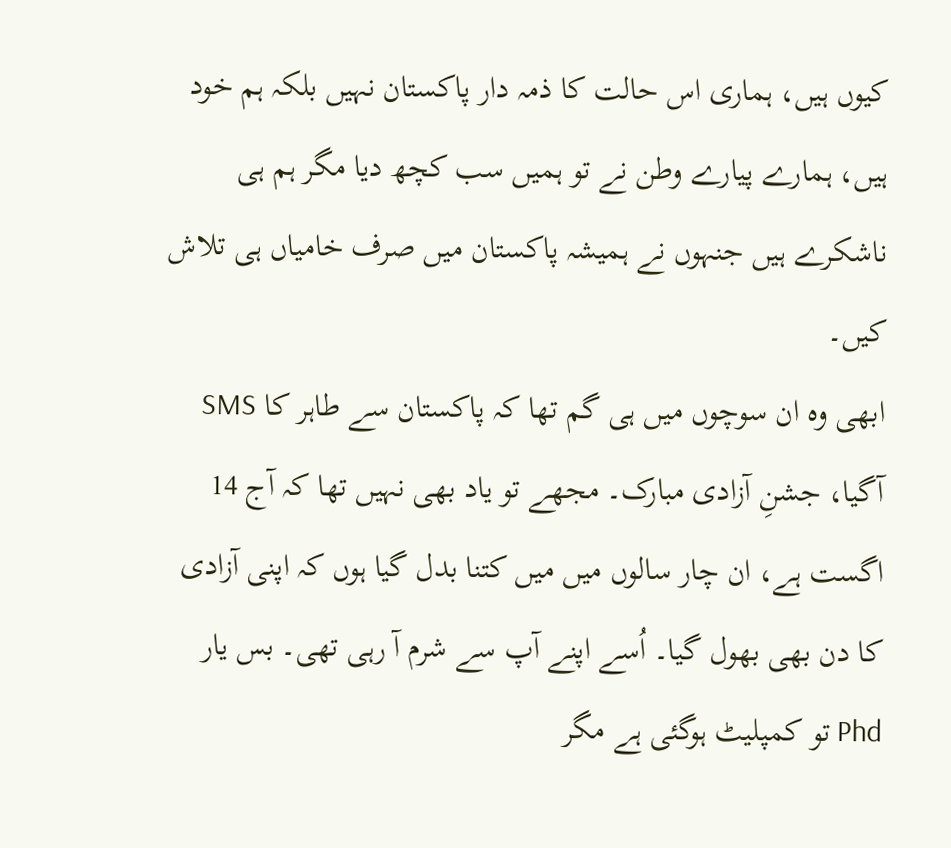کیوں ہیں، ہماری اس حالت کا ذمہ دار پاکستان نہیں بلکہ ہم خود ہیں، ہمارے پیارے وطن نے تو ہمیں سب کچھ دیا مگر ہم ہی ناشکرے ہیں جنہوں نے ہمیشہ پاکستان میں صرف خامیاں ہی تلاش کیں۔
ابھی وہ ان سوچوں میں ہی گم تھا کہ پاکستان سے طاہر کا SMS آگیا، جشنِ آزادی مبارک۔ مجھے تو یاد بھی نہیں تھا کہ آج 14 اگست ہے، ان چار سالوں میں میں کتنا بدل گیا ہوں کہ اپنی آزادی کا دن بھی بھول گیا۔ اُسے اپنے آپ سے شرم آ رہی تھی۔ بس یار Phd تو کمپلیٹ ہوگئی ہے مگر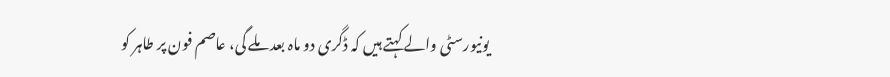یونیورسٹی والے کہتے ہیں کہ ڈگری دو ماہ بعد ملے گی، عاصم فون پر طاہر کو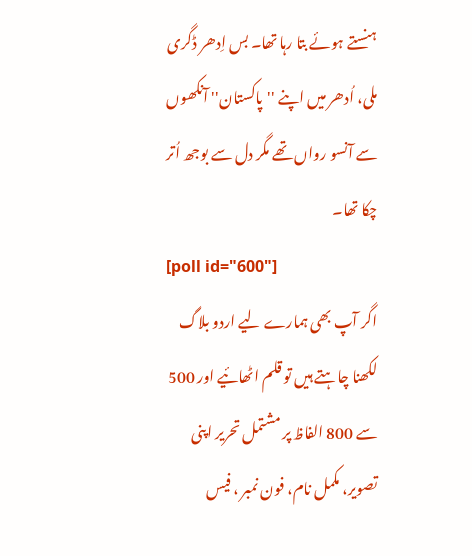ہنستے ہوئے بتا رہا تھا۔ بس اِدھر ڈگری ملی، اُدھر میں اپنے ''پاکستان'' آنکھوں سے آنسو رواں تھے مگر دل سے بوجھ اُتر چکا تھا۔
[poll id="600"]
اگر آپ بھی ہمارے لیے اردو بلاگ لکھنا چاہتے ہیں تو قلم اٹھائیے اور 500 سے 800 الفاظ پر مشتمل تحریر اپنی تصویر، مکمل نام، فون نمبر ، فیس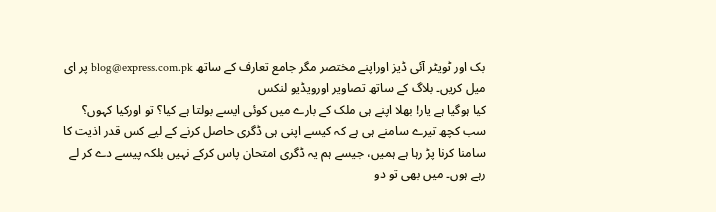بک اور ٹویٹر آئی ڈیز اوراپنے مختصر مگر جامع تعارف کے ساتھ blog@express.com.pk پر ای میل کریں۔ بلاگ کے ساتھ تصاویر اورویڈیو لنکس
کیا ہوگیا ہے یار! بھلا اپنے ہی ملک کے بارے میں کوئی ایسے بولتا ہے کیا؟ تو اورکیا کہوں؟ سب کچھ تیرے سامنے ہی ہے کہ کیسے اپنی ہی ڈگری حاصل کرنے کے لیے کس قدر اذیت کا سامنا کرنا پڑ رہا ہے ہمیں، جیسے ہم یہ ڈگری امتحان پاس کرکے نہیں بلکہ پیسے دے کر لے رہے ہوں۔ میں بھی تو دو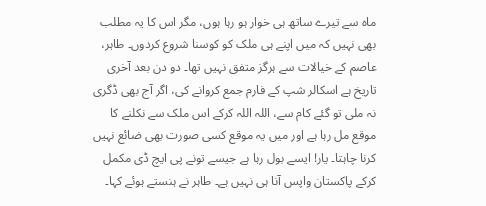ماہ سے تیرے ساتھ ہی خوار ہو رہا ہوں، مگر اس کا یہ مطلب بھی نہیں کہ میں اپنے ہی ملک کو کوسنا شروع کردوں۔ طاہر، عاصم کے خیالات سے ہرگز متفق نہیں تھا۔ دو دن بعد آخری تاریخ ہے اسکالر شپ کے فارم جمع کروانے کی، اگر آج بھی ڈگری نہ ملی تو گئے کام سے، اللہ اللہ کرکے اس ملک سے نکلنے کا موقع مل رہا ہے اور میں یہ موقع کسی صورت بھی ضائع نہیں کرنا چاہتا۔ یار! ایسے بول رہا ہے جیسے تونے پی ایچ ڈی مکمل کرکے پاکستان واپس آنا ہی نہیں ہے۔ طاہر نے ہنستے ہوئے کہا۔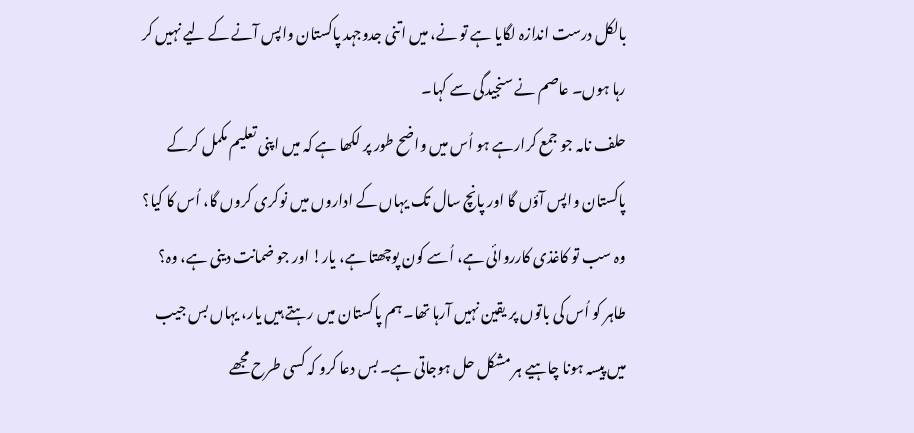بالکل درست اندازہ لگایا ہے تو نے، میں اتنی جدوجہد پاکستان واپس آنے کے لیے نہیں کر رہا ہوں۔ عاصم نے سنجیدگی سے کہا۔
حلف نامہ جو جمع کرارہے ہو اُس میں واضح طور پر لکھا ہے کہ میں اپنی تعلیم مکمل کرکے پاکستان واپس آؤں گا اور پانچ سال تک یہاں کے اداروں میں نوکری کروں گا، اُس کا کیا؟ وہ سب تو کاغذی کارروائی ہے، اُسے کون پوچھتا ہے، یار! اور جو ضمانت دینی ہے، وہ؟ طاہر کو اُس کی باتوں پر یقین نہیں آرہا تھا۔ ہم پاکستان میں رہتے ہیں یار، یہاں بس جیب میں پیسہ ہونا چاہیے ہر مشکل حل ہوجاتی ہے۔ بس دعا کرو کہ کسی طرح مجھے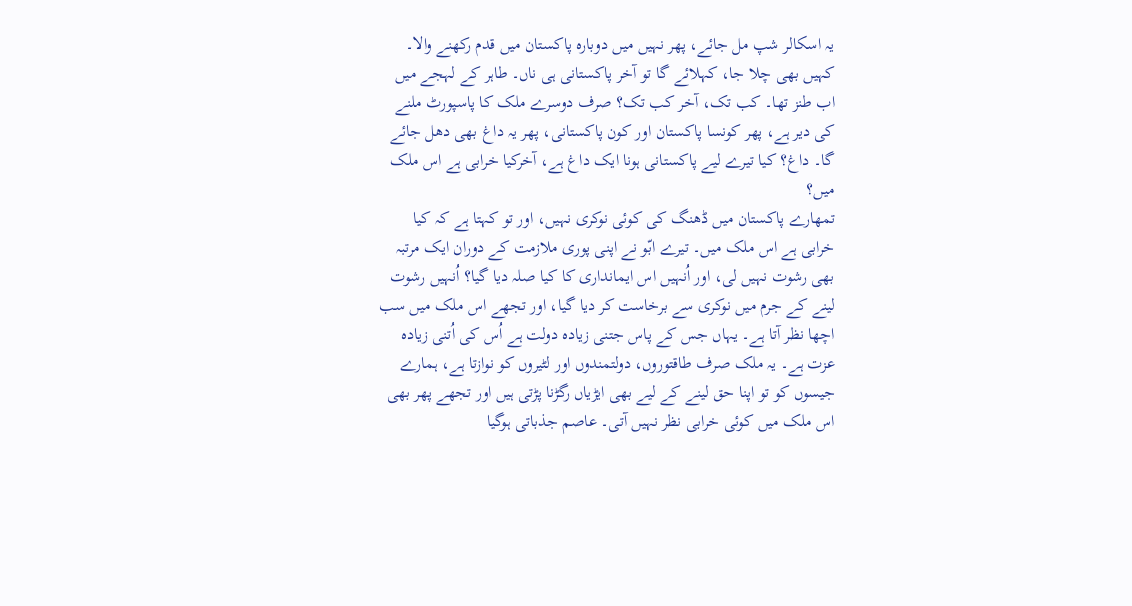یہ اسکالر شپ مل جائے، پھر نہیں میں دوبارہ پاکستان میں قدم رکھنے والا۔ کہیں بھی چلا جا، کہلائے گا تو آخر پاکستانی ہی ناں۔ طاہر کے لہجے میں اب طنز تھا۔ کب تک، آخر کب تک؟ صرف دوسرے ملک کا پاسپورٹ ملنے کی دیر ہے، پھر کونسا پاکستان اور کون پاکستانی، پھر یہ داغ بھی دھل جائے گا۔ داغ؟ کیا تیرے لیے پاکستانی ہونا ایک داغ ہے، آخرکیا خرابی ہے اس ملک میں؟
تمھارے پاکستان میں ڈھنگ کی کوئی نوکری نہیں، اور تو کہتا ہے کہ کیا خرابی ہے اس ملک میں۔ تیرے ابّو نے اپنی پوری ملازمت کے دوران ایک مرتبہ بھی رشوت نہیں لی، اور اُنہیں اس ایمانداری کا کیا صلہ دیا گیا؟ اُنہیں رشوت لینے کے جرم میں نوکری سے برخاست کر دیا گیا، اور تجھے اس ملک میں سب اچھا نظر آتا ہے۔ یہاں جس کے پاس جتنی زیادہ دولت ہے اُس کی اُتنی زیادہ عزت ہے۔ یہ ملک صرف طاقتوروں، دولتمندوں اور لٹیروں کو نوازتا ہے، ہمارے جیسوں کو تو اپنا حق لینے کے لیے بھی ایڑیاں رگڑنا پڑتی ہیں اور تجھے پھر بھی اس ملک میں کوئی خرابی نظر نہیں آتی۔ عاصم جذباتی ہوگیا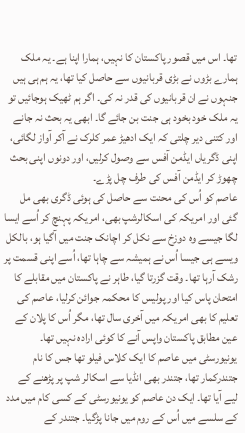تھا۔ اس میں قصور پاکستان کا نہیں، ہمارا اپنا ہے۔ یہ ملک ہمارے بڑوں نے بڑی قربانیوں سے حاصل کیا تھا، یہ ہم ہی ہیں جنہوں نے ان قربانیوں کی قدر نہ کی۔ اگر ہم ٹھیک ہوجائیں تو یہ ملک خود بخود ہی جنت بن جائے گا۔ ابھی یہ بحث نہ جانے اور کتنی دیر چلتی کہ ایک ادھیڑ عمر کلرک نے آکر آواز لگائی، اپنی ڈگریاں ایڈمن آفس سے وصول کرلیں، اور دونوں اپنی بحث چھوڑ کر ایڈمن آفس کی طرف چل پڑے۔
عاصم کو اُس کی محنت سے حاصل کی ہوئی ڈگری بھی مل گئی اور امریکہ کی اسکالرشپ بھی، امریکہ پہنچ کر اُسے ایسا لگا جیسے وہ دوزخ سے نکل کر اچانک جنت میں آگیا ہو، بالکل ویسے ہی جیسا اُس نے ہمیشہ سے چاہا تھا، اُسے اپنی قسمت پر رشک آرہا تھا۔ وقت گزرتا گیا، طاہر نے پاکستان میں مقابلے کا امتحان پاس کیا اور پولیس کا محکمہ جوائن کرلیا، عاصم کی تعلیم کا بھی امریکہ میں آخری سال تھا، مگر اُس کا پلان کے عین مطابق پاکستان واپس آنے کا کوئی ارادہ نہیں تھا۔ یونیورسٹی میں عاصم کا ایک کلاس فیلو تھا جس کا نام جتندرکمار تھا، جتندر بھی انڈیا سے اسکالر شپ پر پڑھنے کے لیے آیا تھا۔ ایک دن عاصم کو یونیورسٹی کے کسی کام میں مدد کے سلسے میں اُس کے روم میں جانا پڑگیا۔ جتندر کے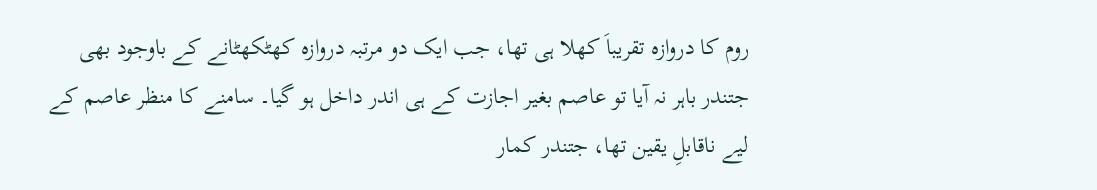روم کا دروازہ تقریباَ کھلا ہی تھا، جب ایک دو مرتبہ دروازہ کھٹکھٹانے کے باوجود بھی جتندر باہر نہ آیا تو عاصم بغیر اجازت کے ہی اندر داخل ہو گیا۔ سامنے کا منظر عاصم کے لیے ناقابلِ یقین تھا، جتندر کمار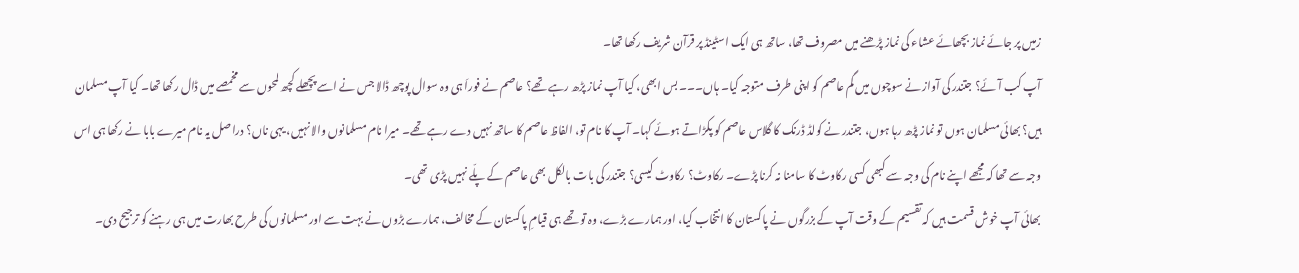زمیں پر جائے نماز بچھائے عشاء کی نماز پڑھنے میں مصروف تھا، ساتھ ہی ایک اسٹینڈ پر قرآن شریف رکھا تھا۔
آپ کب آئے؟ جتندر کی آواز نے سوچوں میں گم عاصم کو اپنی طرف متوجہ کیا۔ ہاں۔۔۔ بس ابھی، کیا آپ نماز پڑھ رہے تھے؟ عاصم نے فوراَ ہی وہ سوال پوچھ ڈالا جس نے اسے پچھلے کچھ لمحوں سے مخمصے میں ڈال رکھا تھا۔ کیا آپ مسلمان ہیں؟ بھائی مسلمان ہوں تو نماز پڑھ رہا ہوں، جتندر نے کولڈ ڈرنک کا گلاس عاصم کو پکڑاتے ہوئے کہا۔ آپ کا نام تو، الفاظ عاصم کا ساتھ نہیں دے رہے تھے۔ میرا نام مسلمانوں والا نہیں، یہی ناں؟ دراصل یہ نام میرے بابا نے رکھا ہی اس وجہ سے تھا کہ مجھے اپنے نام کی وجہ سے کبھی کسی رکاوٹ کا سامنا نہ کرنا پڑے۔ رکاوٹ؟ رکاوٹ کیسی؟ جتندر کی بات بالکل بھی عاصم کے پلّے نہیں پڑی تھی۔
بھائی آپ خوش قسمت ہیں کہ تقسیم کے وقت آپ کے بزرگوں نے پاکستان کا انتخاب کیا، اور ہمارے بڑے، وہ تو تھے ہی قیامِ پاکستان کے مخالف، ہمارے بڑوں نے بہت سے اور مسلمانوں کی طرح بھارت میں ہی رہنے کو ترجیح دی۔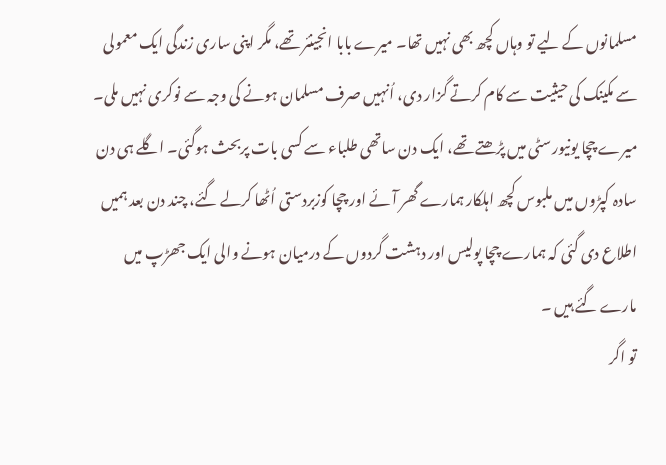مسلمانوں کے لیے تو وہاں کچھ بھی نہیں تھا۔ میرے بابا انجینئر تھے، مگر اپنی ساری زندگی ایک معمولی سے مکینک کی حیثیت سے کام کرتے گزار دی، اُنہیں صرف مسلمان ہونے کی وجہ سے نوکری نہیں ملی۔ میرے چچا یونیورسٹی میں پڑھتے تھے، ایک دن ساتھی طلباء سے کسی بات پربحث ہوگئی۔ اگلے ہی دن سادہ کپڑوں میں ملبوس کچھ اہلکار ہمارے گھر آئے اور چچا کوزبردستی اُٹھا کرلے گئے، چند دن بعد ہمیں اطلاع دی گئی کہ ہمارے چچا پولیس اور دہشت گردوں کے درمیان ہونے والی ایک جھڑپ میں مارے گئے ہیں ۔
تو اگر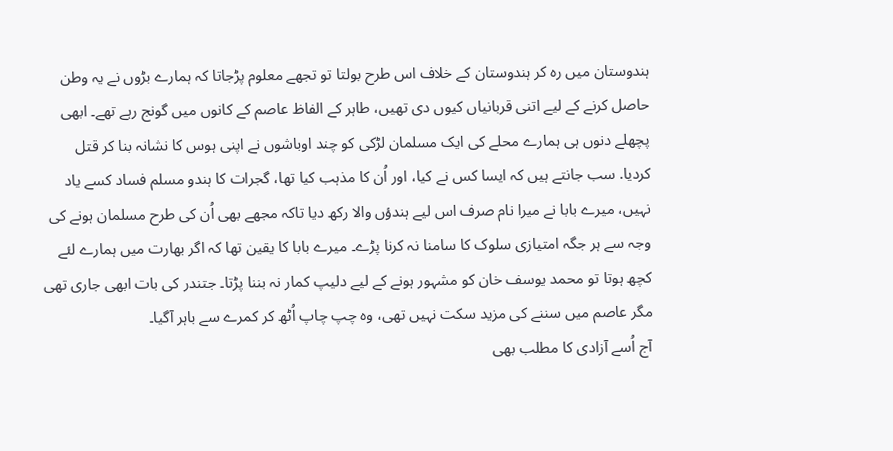ہندوستان میں رہ کر ہندوستان کے خلاف اس طرح بولتا تو تجھے معلوم پڑجاتا کہ ہمارے بڑوں نے یہ وطن حاصل کرنے کے لیے اتنی قربانیاں کیوں دی تھیں، طاہر کے الفاظ عاصم کے کانوں میں گونج رہے تھے۔ ابھی پچھلے دنوں ہی ہمارے محلے کی ایک مسلمان لڑکی کو چند اوباشوں نے اپنی ہوس کا نشانہ بنا کر قتل کردیا. سب جانتے ہیں کہ ایسا کس نے کیا، اور اُن کا مذہب کیا تھا، گجرات کا ہندو مسلم فساد کسے یاد نہیں، میرے بابا نے میرا نام صرف اس لیے ہندؤں والا رکھ دیا تاکہ مجھے بھی اُن کی طرح مسلمان ہونے کی وجہ سے ہر جگہ امتیازی سلوک کا سامنا نہ کرنا پڑے۔ میرے بابا کا یقین تھا کہ اگر بھارت میں ہمارے لئے کچھ ہوتا تو محمد یوسف خان کو مشہور ہونے کے لیے دلیپ کمار نہ بننا پڑتا۔ جتندر کی بات ابھی جاری تھی مگر عاصم میں سننے کی مزید سکت نہیں تھی، وہ چپ چاپ اُٹھ کر کمرے سے باہر آگیا۔
آج اُسے آزادی کا مطلب بھی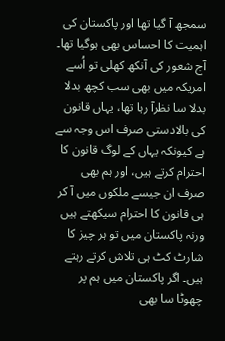سمجھ آ گیا تھا اور پاکستان کی اہمیت کا احساس بھی ہوگیا تھا۔ آج شعور کی آنکھ کھلی تو اُسے امریکہ میں بھی سب کچھ بدلا بدلا سا نظرآ رہا تھا، یہاں قانون کی بالادستی صرف اس وجہ سے ہے کیونکہ یہاں کے لوگ قانون کا احترام کرتے ہیں، اور ہم بھی صرف ان جیسے ملکوں میں آ کر ہی قانون کا احترام سیکھتے ہیں ورنہ پاکستان میں تو ہر چیز کا شارٹ کٹ ہی تلاش کرتے رہتے ہیں۔ اگر پاکستان میں ہم پر چھوٹا سا بھی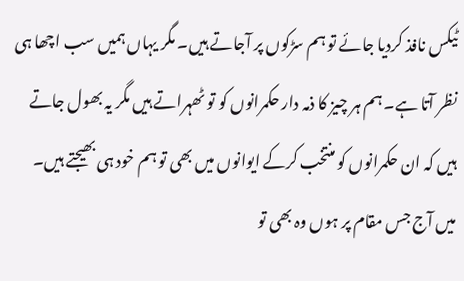ٹیکس نافذ کردیا جائے تو ہم سڑکوں پر آجاتے ہیں۔ مگر یہاں ہمیں سب اچھا ہی نظر آتا ہے۔ ہم ہر چیز کا ذمہ دار حکمرانوں کو تو ٹھہراتے ہیں مگر یہ بھول جاتے ہیں کہ ان حکمرانوں کو منتخب کرکے ایوانوں میں بھی تو ہم خود ہی بھیجتے ہیں۔ میں آج جس مقام پر ہوں وہ بھی تو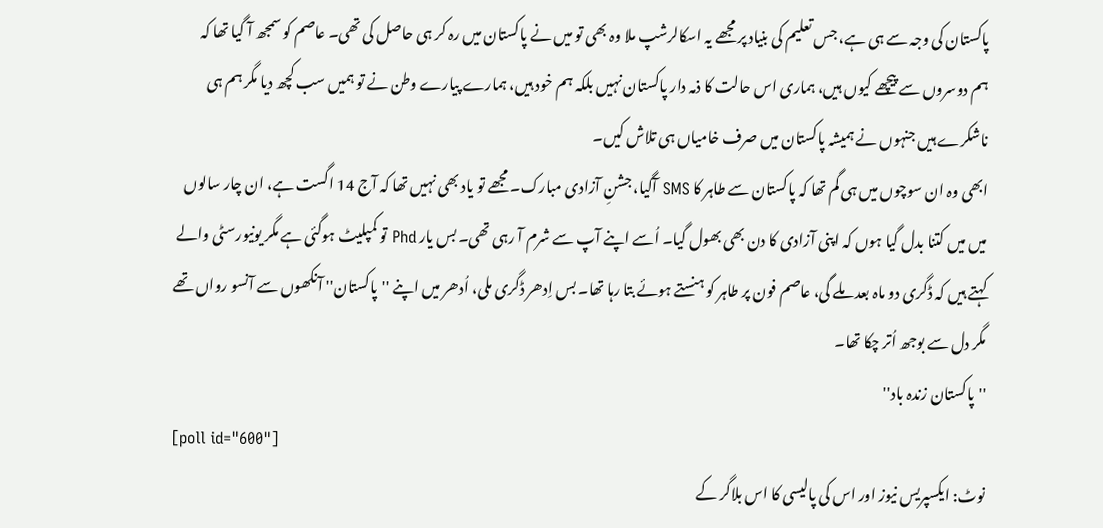پاکستان کی وجہ سے ہی ہے، جس تعلیم کی بنیاد پر مجھے یہ اسکالرشپ ملا وہ بھی تو میں نے پاکستان میں رہ کر ہی حاصل کی تھی۔ عاصم کو سمجھ آ گیا تھا کہ ہم دوسروں سے پیچھے کیوں ہیں، ہماری اس حالت کا ذمہ دار پاکستان نہیں بلکہ ہم خود ہیں، ہمارے پیارے وطن نے تو ہمیں سب کچھ دیا مگر ہم ہی ناشکرے ہیں جنہوں نے ہمیشہ پاکستان میں صرف خامیاں ہی تلاش کیں۔
ابھی وہ ان سوچوں میں ہی گم تھا کہ پاکستان سے طاہر کا SMS آگیا، جشنِ آزادی مبارک۔ مجھے تو یاد بھی نہیں تھا کہ آج 14 اگست ہے، ان چار سالوں میں میں کتنا بدل گیا ہوں کہ اپنی آزادی کا دن بھی بھول گیا۔ اُسے اپنے آپ سے شرم آ رہی تھی۔ بس یار Phd تو کمپلیٹ ہوگئی ہے مگر یونیورسٹی والے کہتے ہیں کہ ڈگری دو ماہ بعد ملے گی، عاصم فون پر طاہر کو ہنستے ہوئے بتا رہا تھا۔ بس اِدھر ڈگری ملی، اُدھر میں اپنے ''پاکستان'' آنکھوں سے آنسو رواں تھے مگر دل سے بوجھ اُتر چکا تھا۔
''پاکستان زندہ باد''
[poll id="600"]
نوٹ: ایکسپریس نیوز اور اس کی پالیسی کا اس بلاگر کے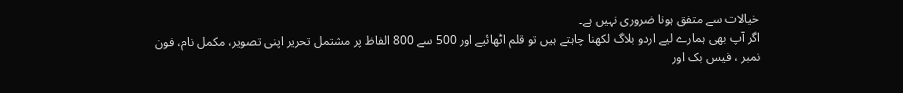خیالات سے متفق ہونا ضروری نہیں ہے۔
اگر آپ بھی ہمارے لیے اردو بلاگ لکھنا چاہتے ہیں تو قلم اٹھائیے اور 500 سے 800 الفاظ پر مشتمل تحریر اپنی تصویر، مکمل نام، فون نمبر ، فیس بک اور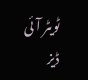ٹویٹر آئی ڈیز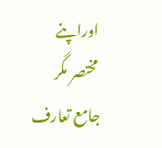اوراپنے مختصر مگر جامع تعارف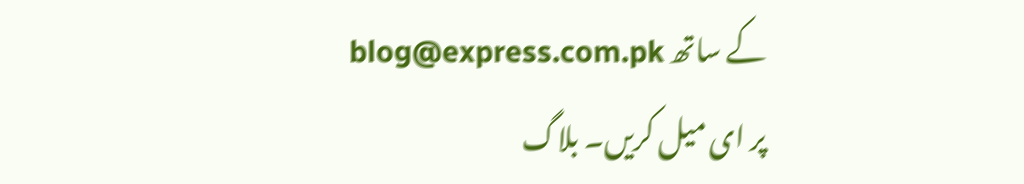کے ساتھ blog@express.com.pk پر ای میل کریں۔ بلاگ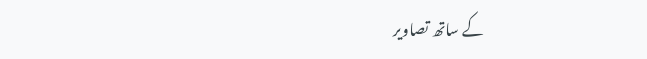کے ساتھ تصاویر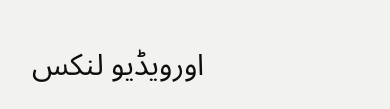اورویڈیو لنکس